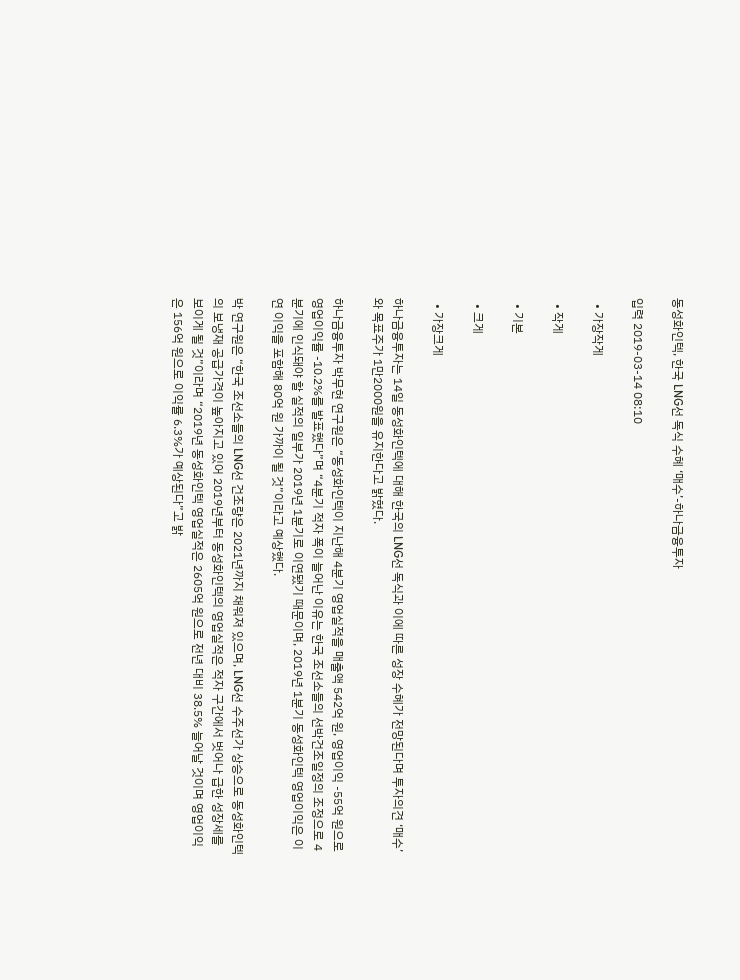동성화인텍, 한국 LNG선 독식 수혜 ‘매수’-하나금융투자

입력 2019-03-14 08:10

  • 가장작게

  • 작게

  • 기본

  • 크게

  • 가장크게

하나금융투자는 14일 동성화인텍에 대해 한국의 LNG선 독식과 이에 따른 성장 수혜가 전망된다며 투자의견 ‘매수’와 목표주가 1만2000원을 유지한다고 밝혔다.

하나금융투자 박무현 연구원은 “동성화인텍이 지난해 4분기 영업실적을 매출액 542억 원, 영업이익 -55억 원으로 영업이익률 -10.2%를 발표했다”며 “4분기 적자 폭이 늘어난 이유는 한국 조선소들의 선박건조일정의 조정으로 4분기에 인식돼야 할 실적의 일부가 2019년 1분기로 이연됐기 때문이며, 2019년 1분기 동성화인텍 영업이익은 이연 이익을 포함해 80억 원 가까이 될 것”이라고 예상했다.

박 연구원은 “한국 조선소들의 LNG선 건조량은 2021년까지 채워져 있으며, LNG선 수주선가 상승으로 동성화인텍의 보냉재 공급가격이 높아지고 있어 2019년부터 동성화인텍의 영업실적은 적자 구간에서 벗어나 급한 성장세를 보이게 될 것”이라며 “2019년 동성화인텍 영업실적은 2605억 원으로 전년 대비 38.5% 늘어날 것이며 영업이익은 156억 원으로 이익률 6.3%가 예상된다”고 밝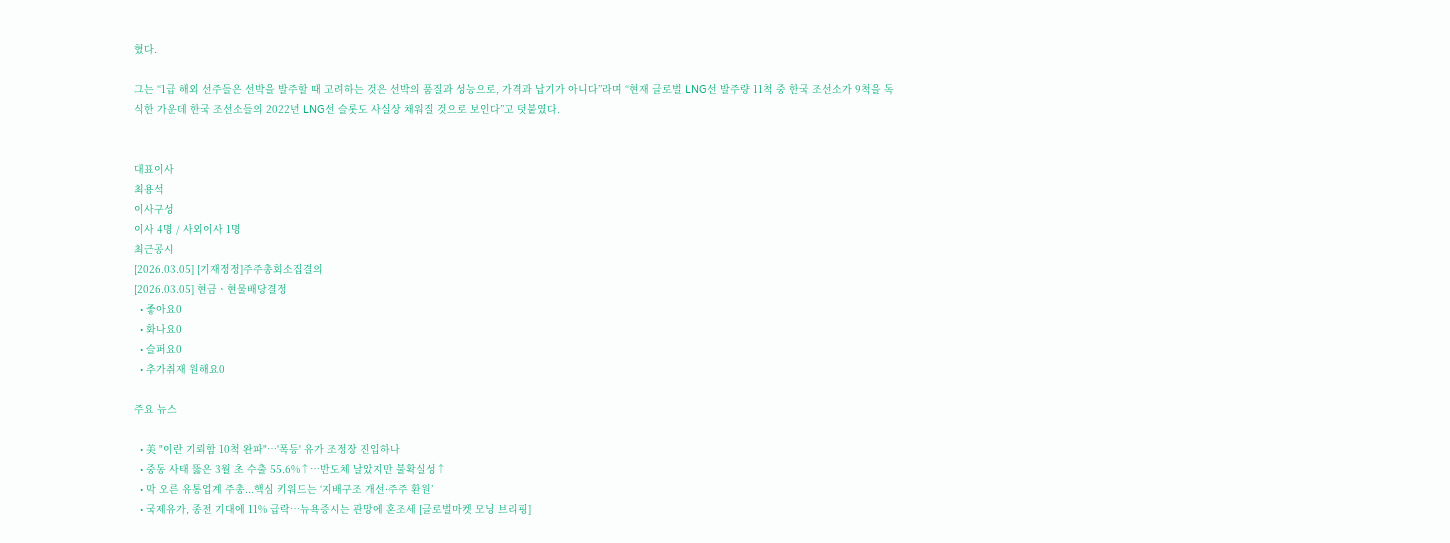혔다.

그는 “1급 해외 선주들은 선박을 발주할 때 고려하는 것은 선박의 품질과 성능으로, 가격과 납기가 아니다”라며 “현재 글로벌 LNG선 발주량 11척 중 한국 조선소가 9척을 독식한 가운데 한국 조선소들의 2022년 LNG선 슬롯도 사실상 채워질 것으로 보인다”고 덧붙였다.


대표이사
최용석
이사구성
이사 4명 / 사외이사 1명
최근공시
[2026.03.05] [기재정정]주주총회소집결의
[2026.03.05] 현금ㆍ현물배당결정
  • 좋아요0
  • 화나요0
  • 슬퍼요0
  • 추가취재 원해요0

주요 뉴스

  • 美 "이란 기뢰함 10척 완파"…'폭등' 유가 조정장 진입하나
  • 중동 사태 뚫은 3월 초 수출 55.6%↑⋯반도체 날았지만 불확실성↑
  • 막 오른 유통업계 주총...핵심 키워드는 ‘지배구조 개선·주주 환원’
  • 국제유가, 종전 기대에 11% 급락…뉴욕증시는 관망에 혼조세 [글로벌마켓 모닝 브리핑]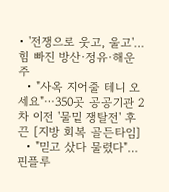• '전쟁으로 웃고, 울고'…힘 빠진 방산·정유·해운주
  • "사옥 지어줄 테니 오세요"⋯350곳 공공기관 2차 이전 '물밑 쟁탈전' 후끈 [지방 회복 골든타임]
  • "믿고 샀다 물렸다"…핀플루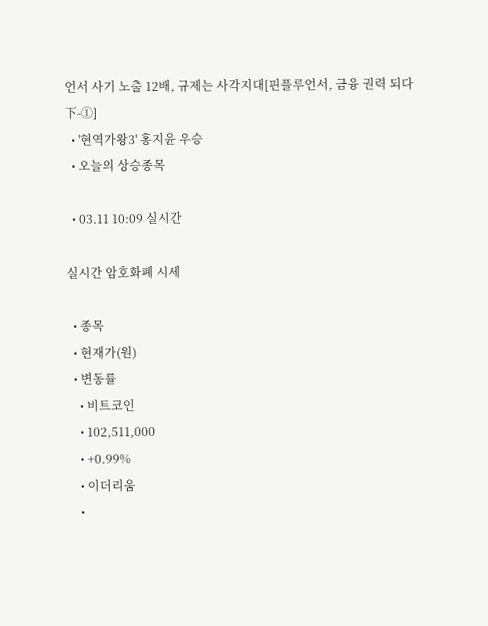언서 사기 노출 12배, 규제는 사각지대[핀플루언서, 금융 권력 되다 下-①]
  • '현역가왕3' 홍지윤 우승
  • 오늘의 상승종목

  • 03.11 10:09 실시간

실시간 암호화폐 시세

  • 종목
  • 현재가(원)
  • 변동률
    • 비트코인
    • 102,511,000
    • +0.99%
    • 이더리움
    •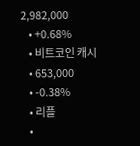2,982,000
    • +0.68%
    • 비트코인 캐시
    • 653,000
    • -0.38%
    • 리플
    •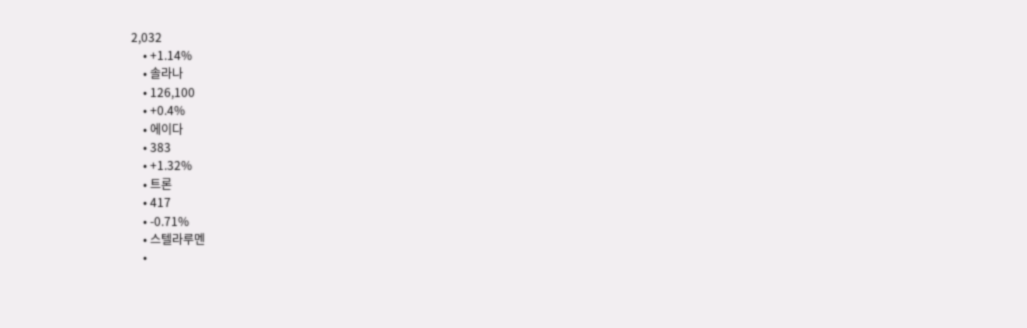2,032
    • +1.14%
    • 솔라나
    • 126,100
    • +0.4%
    • 에이다
    • 383
    • +1.32%
    • 트론
    • 417
    • -0.71%
    • 스텔라루멘
    •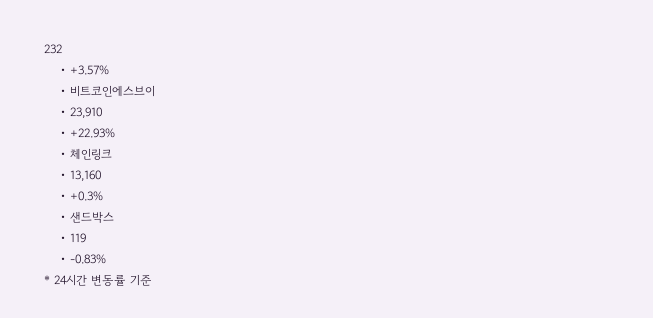232
    • +3.57%
    • 비트코인에스브이
    • 23,910
    • +22.93%
    • 체인링크
    • 13,160
    • +0.3%
    • 샌드박스
    • 119
    • -0.83%
* 24시간 변동률 기준